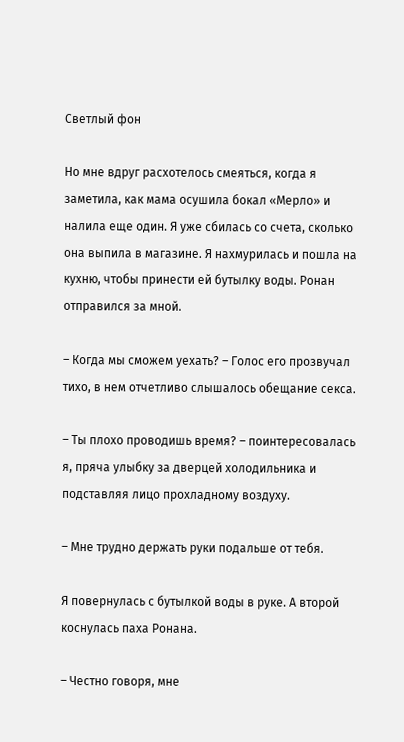Светлый фон

Но мне вдруг расхотелось смеяться, когда я заметила, как мама осушила бокал «Мерло» и налила еще один. Я уже сбилась со счета, сколько она выпила в магазине. Я нахмурилась и пошла на кухню, чтобы принести ей бутылку воды. Ронан отправился за мной.

– Когда мы сможем уехать? – Голос его прозвучал тихо, в нем отчетливо слышалось обещание секса.

– Ты плохо проводишь время? – поинтересовалась я, пряча улыбку за дверцей холодильника и подставляя лицо прохладному воздуху.

– Мне трудно держать руки подальше от тебя.

Я повернулась с бутылкой воды в руке. А второй коснулась паха Ронана.

– Честно говоря, мне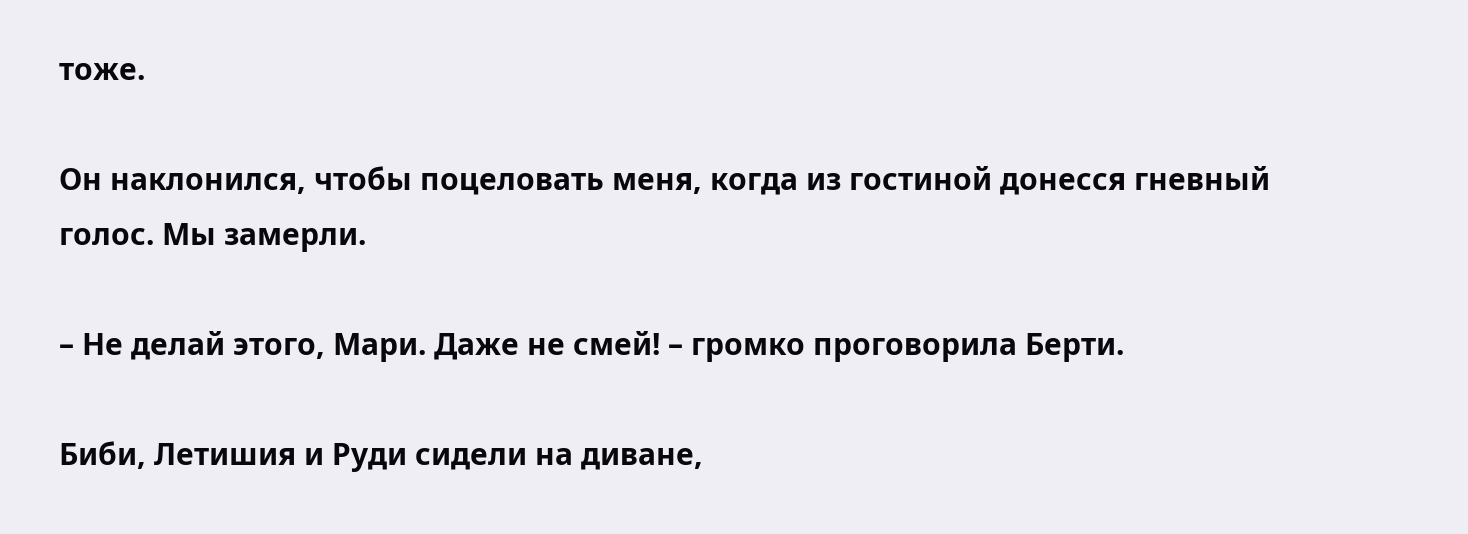тоже.

Он наклонился, чтобы поцеловать меня, когда из гостиной донесся гневный голос. Мы замерли.

– Не делай этого, Мари. Даже не смей! – громко проговорила Берти.

Биби, Летишия и Руди сидели на диване,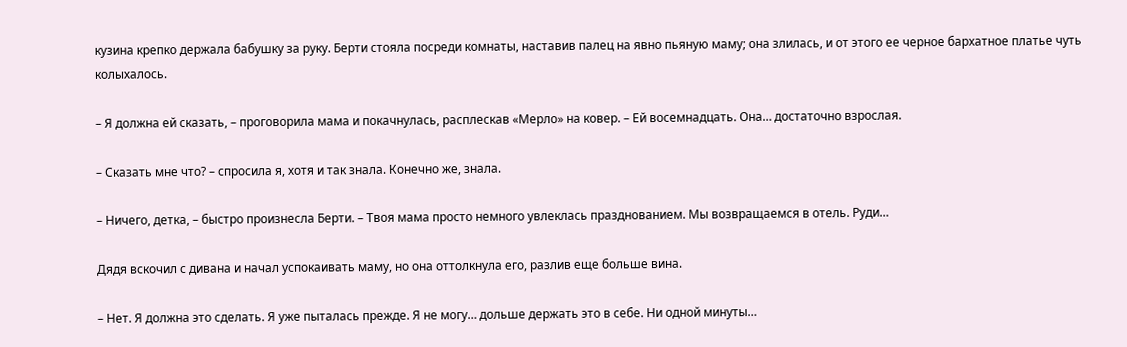кузина крепко держала бабушку за руку. Берти стояла посреди комнаты, наставив палец на явно пьяную маму; она злилась, и от этого ее черное бархатное платье чуть колыхалось.

– Я должна ей сказать, – проговорила мама и покачнулась, расплескав «Мерло» на ковер. – Ей восемнадцать. Она… достаточно взрослая.

– Сказать мне что? – спросила я, хотя и так знала. Конечно же, знала.

– Ничего, детка, – быстро произнесла Берти. – Твоя мама просто немного увлеклась празднованием. Мы возвращаемся в отель. Руди…

Дядя вскочил с дивана и начал успокаивать маму, но она оттолкнула его, разлив еще больше вина.

– Нет. Я должна это сделать. Я уже пыталась прежде. Я не могу… дольше держать это в себе. Ни одной минуты…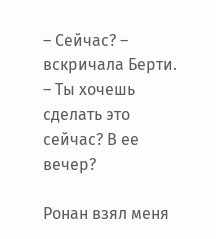– Сейчас? – вскричала Берти. – Ты хочешь сделать это сейчас? В ее вечер?

Ронан взял меня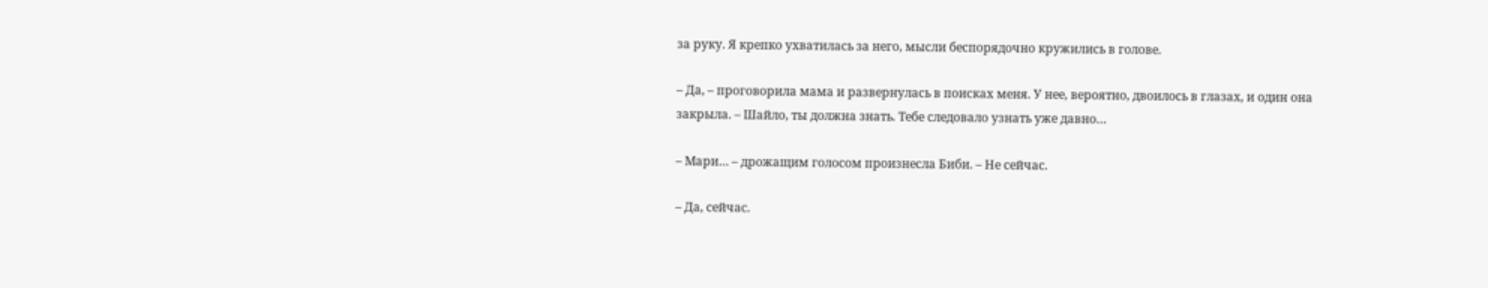за руку. Я крепко ухватилась за него, мысли беспорядочно кружились в голове.

– Да, – проговорила мама и развернулась в поисках меня. У нее, вероятно, двоилось в глазах, и один она закрыла. – Шайло, ты должна знать. Тебе следовало узнать уже давно…

– Мари… – дрожащим голосом произнесла Биби. – Не сейчас.

– Да, сейчас.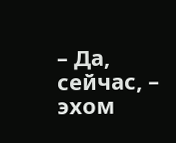– Да, сейчас, – эхом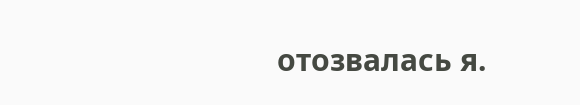отозвалась я.